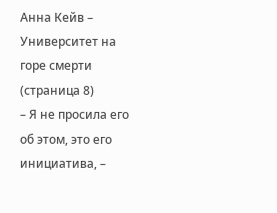Анна Кейв – Университет на горе смерти (страница 8)
– Я не просила его об этом, это его инициатива, –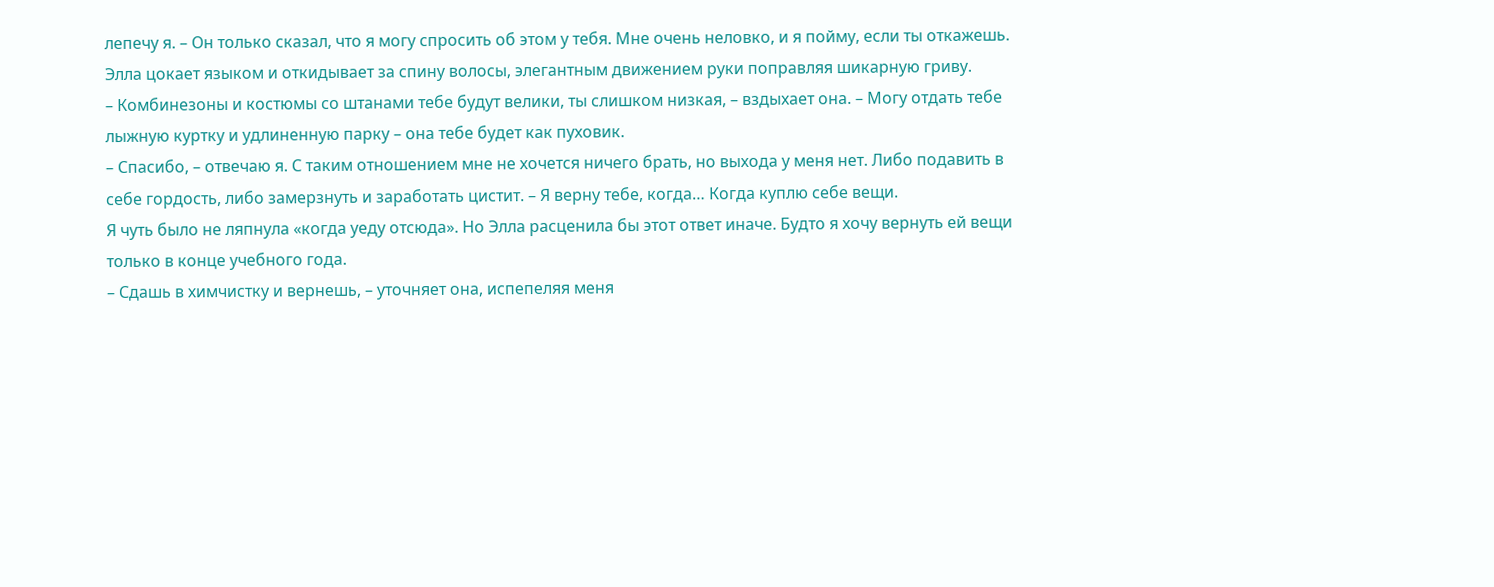лепечу я. – Он только сказал, что я могу спросить об этом у тебя. Мне очень неловко, и я пойму, если ты откажешь.
Элла цокает языком и откидывает за спину волосы, элегантным движением руки поправляя шикарную гриву.
– Комбинезоны и костюмы со штанами тебе будут велики, ты слишком низкая, – вздыхает она. – Могу отдать тебе лыжную куртку и удлиненную парку – она тебе будет как пуховик.
– Спасибо, – отвечаю я. С таким отношением мне не хочется ничего брать, но выхода у меня нет. Либо подавить в себе гордость, либо замерзнуть и заработать цистит. – Я верну тебе, когда… Когда куплю себе вещи.
Я чуть было не ляпнула «когда уеду отсюда». Но Элла расценила бы этот ответ иначе. Будто я хочу вернуть ей вещи только в конце учебного года.
– Сдашь в химчистку и вернешь, – уточняет она, испепеляя меня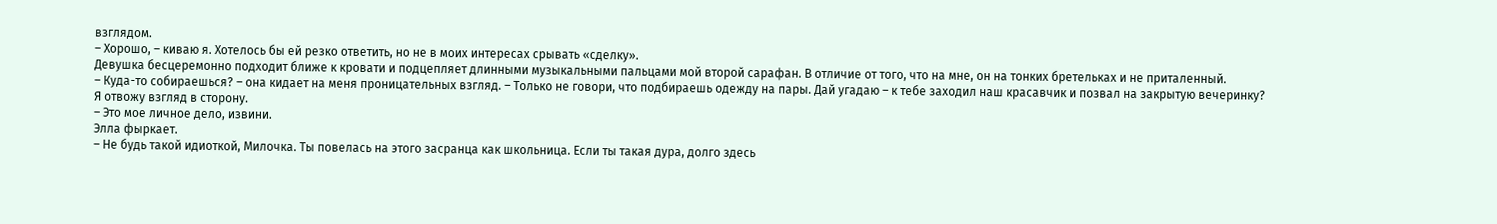взглядом.
– Хорошо, – киваю я. Хотелось бы ей резко ответить, но не в моих интересах срывать «сделку».
Девушка бесцеремонно подходит ближе к кровати и подцепляет длинными музыкальными пальцами мой второй сарафан. В отличие от того, что на мне, он на тонких бретельках и не приталенный.
– Куда-то собираешься? – она кидает на меня проницательных взгляд. – Только не говори, что подбираешь одежду на пары. Дай угадаю – к тебе заходил наш красавчик и позвал на закрытую вечеринку?
Я отвожу взгляд в сторону.
– Это мое личное дело, извини.
Элла фыркает.
– Не будь такой идиоткой, Милочка. Ты повелась на этого засранца как школьница. Если ты такая дура, долго здесь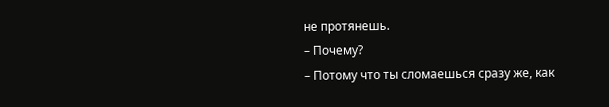не протянешь.
– Почему?
– Потому что ты сломаешься сразу же, как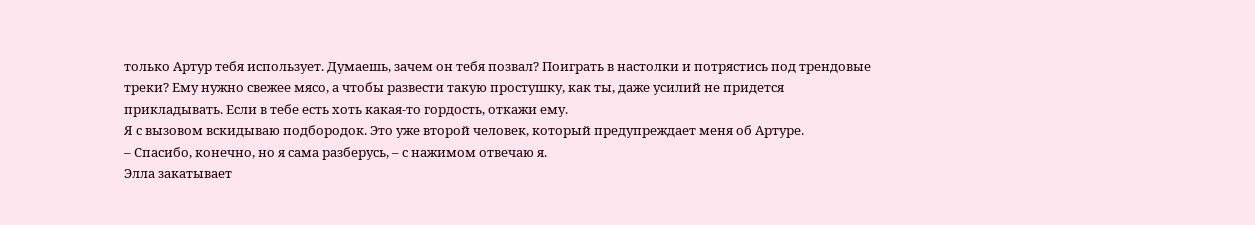только Артур тебя использует. Думаешь, зачем он тебя позвал? Поиграть в настолки и потрястись под трендовые треки? Ему нужно свежее мясо, а чтобы развести такую простушку, как ты, даже усилий не придется прикладывать. Если в тебе есть хоть какая-то гордость, откажи ему.
Я с вызовом вскидываю подбородок. Это уже второй человек, который предупреждает меня об Артуре.
– Спасибо, конечно, но я сама разберусь, – с нажимом отвечаю я.
Элла закатывает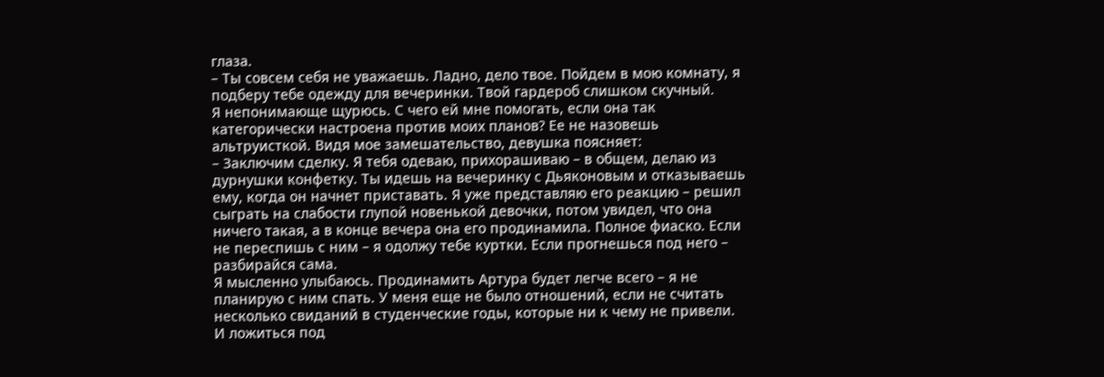глаза.
– Ты совсем себя не уважаешь. Ладно, дело твое. Пойдем в мою комнату, я подберу тебе одежду для вечеринки. Твой гардероб слишком скучный.
Я непонимающе щурюсь. С чего ей мне помогать, если она так категорически настроена против моих планов? Ее не назовешь альтруисткой. Видя мое замешательство, девушка поясняет:
– Заключим сделку. Я тебя одеваю, прихорашиваю – в общем, делаю из дурнушки конфетку. Ты идешь на вечеринку с Дьяконовым и отказываешь ему, когда он начнет приставать. Я уже представляю его реакцию – решил сыграть на слабости глупой новенькой девочки, потом увидел, что она ничего такая, а в конце вечера она его продинамила. Полное фиаско. Если не переспишь с ним – я одолжу тебе куртки. Если прогнешься под него – разбирайся сама.
Я мысленно улыбаюсь. Продинамить Артура будет легче всего – я не планирую с ним спать. У меня еще не было отношений, если не считать несколько свиданий в студенческие годы, которые ни к чему не привели. И ложиться под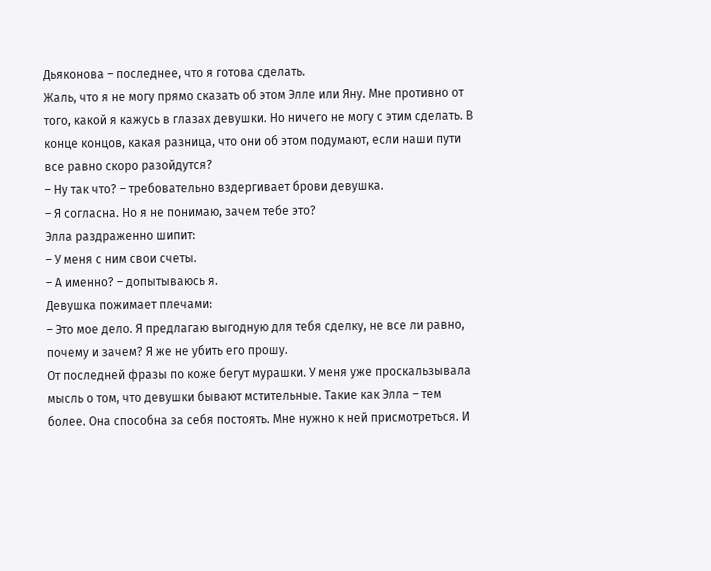Дьяконова – последнее, что я готова сделать.
Жаль, что я не могу прямо сказать об этом Элле или Яну. Мне противно от того, какой я кажусь в глазах девушки. Но ничего не могу с этим сделать. В конце концов, какая разница, что они об этом подумают, если наши пути все равно скоро разойдутся?
– Ну так что? – требовательно вздергивает брови девушка.
– Я согласна. Но я не понимаю, зачем тебе это?
Элла раздраженно шипит:
– У меня с ним свои счеты.
– А именно? – допытываюсь я.
Девушка пожимает плечами:
– Это мое дело. Я предлагаю выгодную для тебя сделку, не все ли равно, почему и зачем? Я же не убить его прошу.
От последней фразы по коже бегут мурашки. У меня уже проскальзывала мысль о том, что девушки бывают мстительные. Такие как Элла – тем более. Она способна за себя постоять. Мне нужно к ней присмотреться. И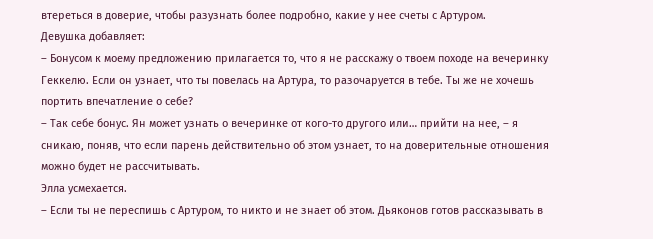втереться в доверие, чтобы разузнать более подробно, какие у нее счеты с Артуром.
Девушка добавляет:
– Бонусом к моему предложению прилагается то, что я не расскажу о твоем походе на вечеринку Геккелю. Если он узнает, что ты повелась на Артура, то разочаруется в тебе. Ты же не хочешь портить впечатление о себе?
– Так себе бонус. Ян может узнать о вечеринке от кого-то другого или… прийти на нее, – я сникаю, поняв, что если парень действительно об этом узнает, то на доверительные отношения можно будет не рассчитывать.
Элла усмехается.
– Если ты не переспишь с Артуром, то никто и не знает об этом. Дьяконов готов рассказывать в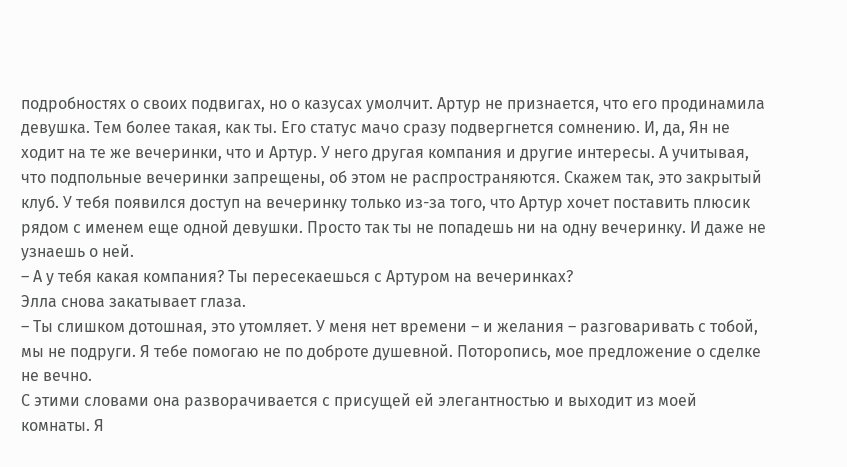подробностях о своих подвигах, но о казусах умолчит. Артур не признается, что его продинамила девушка. Тем более такая, как ты. Его статус мачо сразу подвергнется сомнению. И, да, Ян не ходит на те же вечеринки, что и Артур. У него другая компания и другие интересы. А учитывая, что подпольные вечеринки запрещены, об этом не распространяются. Скажем так, это закрытый клуб. У тебя появился доступ на вечеринку только из-за того, что Артур хочет поставить плюсик рядом с именем еще одной девушки. Просто так ты не попадешь ни на одну вечеринку. И даже не узнаешь о ней.
– А у тебя какая компания? Ты пересекаешься с Артуром на вечеринках?
Элла снова закатывает глаза.
– Ты слишком дотошная, это утомляет. У меня нет времени – и желания – разговаривать с тобой, мы не подруги. Я тебе помогаю не по доброте душевной. Поторопись, мое предложение о сделке не вечно.
С этими словами она разворачивается с присущей ей элегантностью и выходит из моей комнаты. Я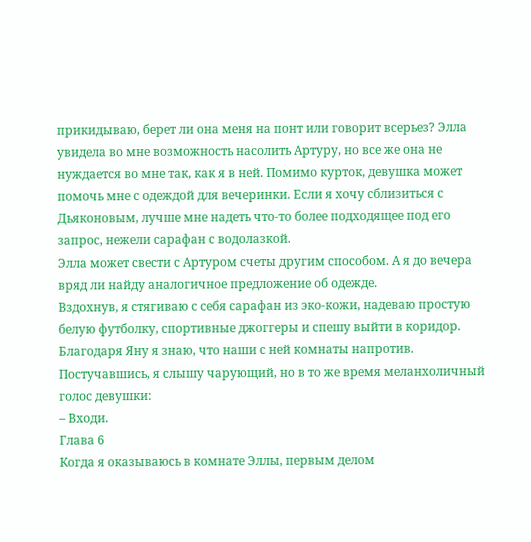прикидываю, берет ли она меня на понт или говорит всерьез? Элла увидела во мне возможность насолить Артуру, но все же она не нуждается во мне так, как я в ней. Помимо курток, девушка может помочь мне с одеждой для вечеринки. Если я хочу сблизиться с Дьяконовым, лучше мне надеть что-то более подходящее под его запрос, нежели сарафан с водолазкой.
Элла может свести с Артуром счеты другим способом. А я до вечера вряд ли найду аналогичное предложение об одежде.
Вздохнув, я стягиваю с себя сарафан из эко-кожи, надеваю простую белую футболку, спортивные джоггеры и спешу выйти в коридор. Благодаря Яну я знаю, что наши с ней комнаты напротив. Постучавшись, я слышу чарующий, но в то же время меланхоличный голос девушки:
– Входи.
Глава 6
Когда я оказываюсь в комнате Эллы, первым делом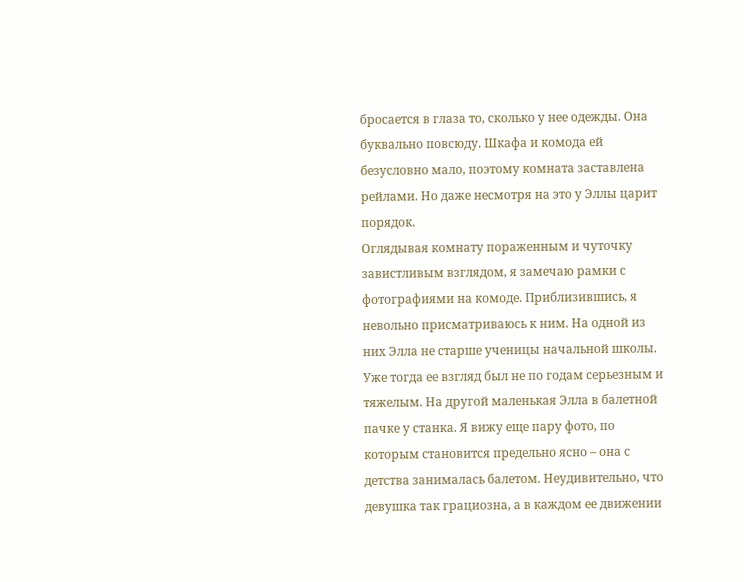бросается в глаза то, сколько у нее одежды. Она буквально повсюду. Шкафа и комода ей безусловно мало, поэтому комната заставлена рейлами. Но даже несмотря на это у Эллы царит порядок.
Оглядывая комнату пораженным и чуточку завистливым взглядом, я замечаю рамки с фотографиями на комоде. Приблизившись, я невольно присматриваюсь к ним. На одной из них Элла не старше ученицы начальной школы. Уже тогда ее взгляд был не по годам серьезным и тяжелым. На другой маленькая Элла в балетной пачке у станка. Я вижу еще пару фото, по которым становится предельно ясно – она с детства занималась балетом. Неудивительно, что девушка так грациозна, а в каждом ее движении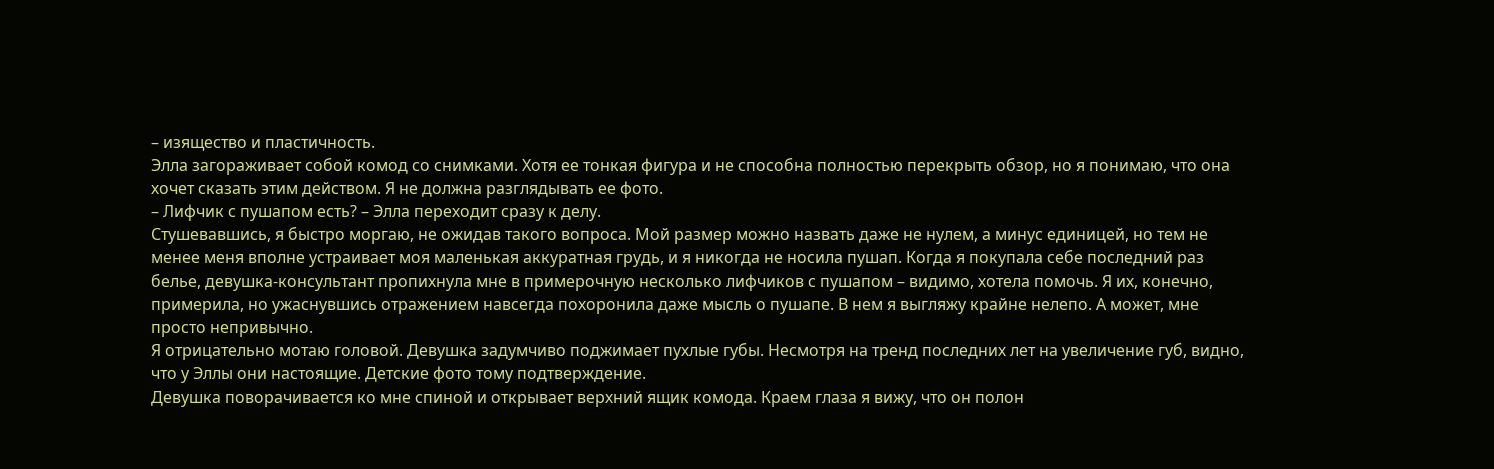– изящество и пластичность.
Элла загораживает собой комод со снимками. Хотя ее тонкая фигура и не способна полностью перекрыть обзор, но я понимаю, что она хочет сказать этим действом. Я не должна разглядывать ее фото.
– Лифчик с пушапом есть? – Элла переходит сразу к делу.
Стушевавшись, я быстро моргаю, не ожидав такого вопроса. Мой размер можно назвать даже не нулем, а минус единицей, но тем не менее меня вполне устраивает моя маленькая аккуратная грудь, и я никогда не носила пушап. Когда я покупала себе последний раз белье, девушка-консультант пропихнула мне в примерочную несколько лифчиков с пушапом – видимо, хотела помочь. Я их, конечно, примерила, но ужаснувшись отражением навсегда похоронила даже мысль о пушапе. В нем я выгляжу крайне нелепо. А может, мне просто непривычно.
Я отрицательно мотаю головой. Девушка задумчиво поджимает пухлые губы. Несмотря на тренд последних лет на увеличение губ, видно, что у Эллы они настоящие. Детские фото тому подтверждение.
Девушка поворачивается ко мне спиной и открывает верхний ящик комода. Краем глаза я вижу, что он полон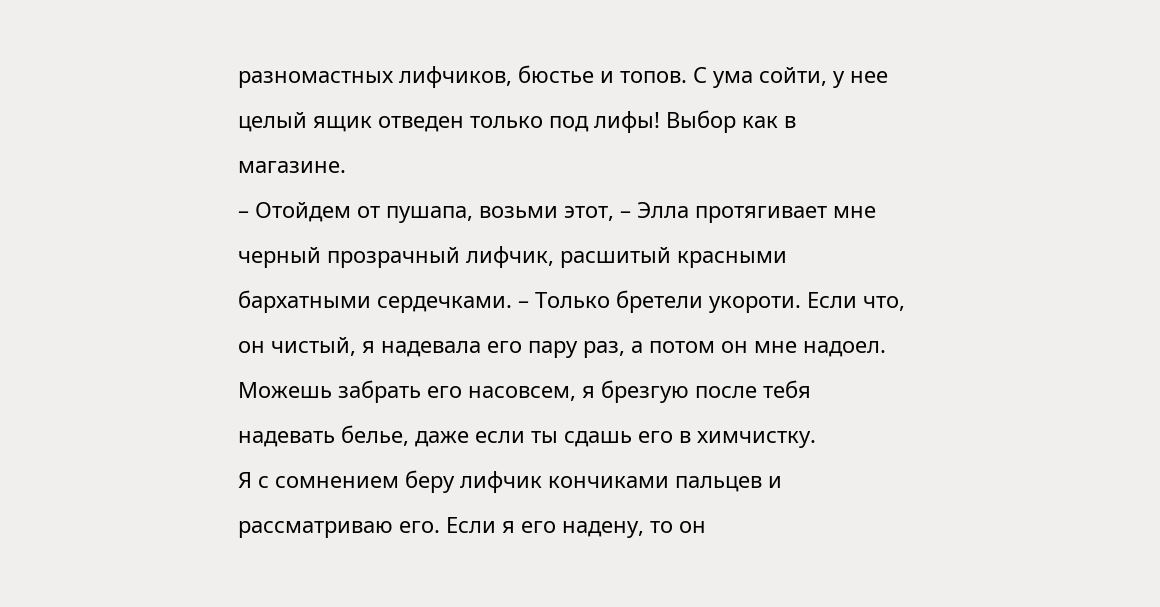разномастных лифчиков, бюстье и топов. С ума сойти, у нее целый ящик отведен только под лифы! Выбор как в магазине.
– Отойдем от пушапа, возьми этот, – Элла протягивает мне черный прозрачный лифчик, расшитый красными бархатными сердечками. – Только бретели укороти. Если что, он чистый, я надевала его пару раз, а потом он мне надоел. Можешь забрать его насовсем, я брезгую после тебя надевать белье, даже если ты сдашь его в химчистку.
Я с сомнением беру лифчик кончиками пальцев и рассматриваю его. Если я его надену, то он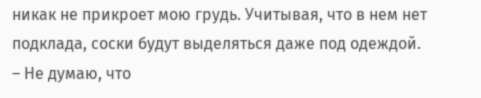никак не прикроет мою грудь. Учитывая, что в нем нет подклада, соски будут выделяться даже под одеждой.
– Не думаю, что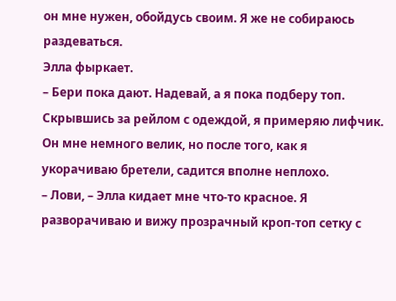он мне нужен, обойдусь своим. Я же не собираюсь раздеваться.
Элла фыркает.
– Бери пока дают. Надевай, а я пока подберу топ.
Скрывшись за рейлом с одеждой, я примеряю лифчик. Он мне немного велик, но после того, как я укорачиваю бретели, садится вполне неплохо.
– Лови, – Элла кидает мне что-то красное. Я разворачиваю и вижу прозрачный кроп-топ сетку с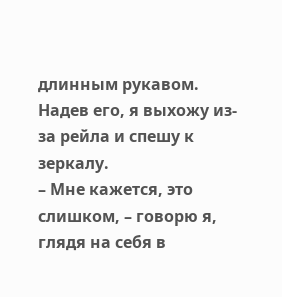длинным рукавом. Надев его, я выхожу из-за рейла и спешу к зеркалу.
– Мне кажется, это слишком, – говорю я, глядя на себя в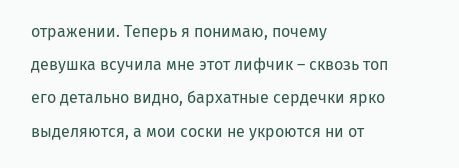отражении. Теперь я понимаю, почему девушка всучила мне этот лифчик – сквозь топ его детально видно, бархатные сердечки ярко выделяются, а мои соски не укроются ни от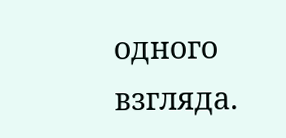одного взгляда.